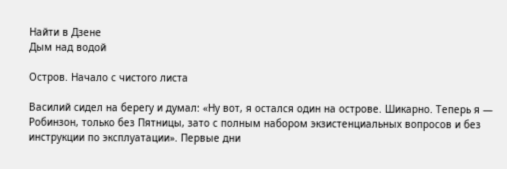Найти в Дзене
Дым над водой

Остров. Начало с чистого листа

Василий сидел на берегу и думал: «Ну вот, я остался один на острове. Шикарно. Теперь я — Робинзон, только без Пятницы, зато с полным набором экзистенциальных вопросов и без инструкции по эксплуатации». Первые дни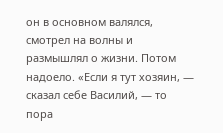он в основном валялся, смотрел на волны и размышлял о жизни. Потом надоело. «Если я тут хозяин, — сказал себе Василий, — то пора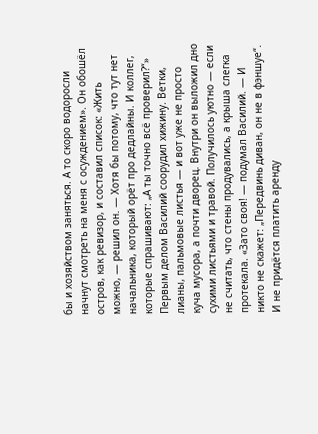бы и хозяйством заняться. А то скоро водоросли начнут смотреть на меня с осуждением». Он обошёл остров, как ревизор, и составил список: «Жить можно, — решил он. — Хотя бы потому, что тут нет начальника, который орёт про дедлайны. И коллег, которые спрашивают: „А ты точно всё проверил?“» Первым делом Василий соорудил хижину. Ветки, лианы, пальмовые листья — и вот уже не просто куча мусора, а почти дворец. Внутри он выложил дно сухими листьями и травой. Получилось уютно — если не считать, что стены продувались, а крыша слегка протекала. «Зато своя! — подумал Василий. — И никто не скажет: „Передвинь диван, он не в фэншуе“. И не придётся платить аренду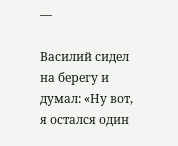—

Василий сидел на берегу и думал: «Ну вот, я остался один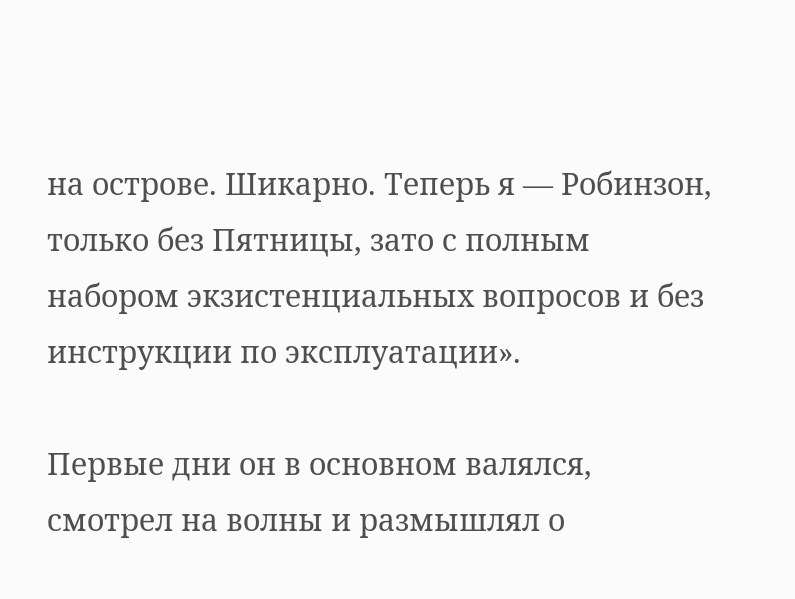на острове. Шикарно. Теперь я — Робинзон, только без Пятницы, зато с полным набором экзистенциальных вопросов и без инструкции по эксплуатации».

Первые дни он в основном валялся, смотрел на волны и размышлял о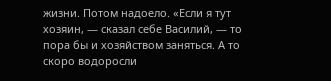жизни. Потом надоело. «Если я тут хозяин, — сказал себе Василий, — то пора бы и хозяйством заняться. А то скоро водоросли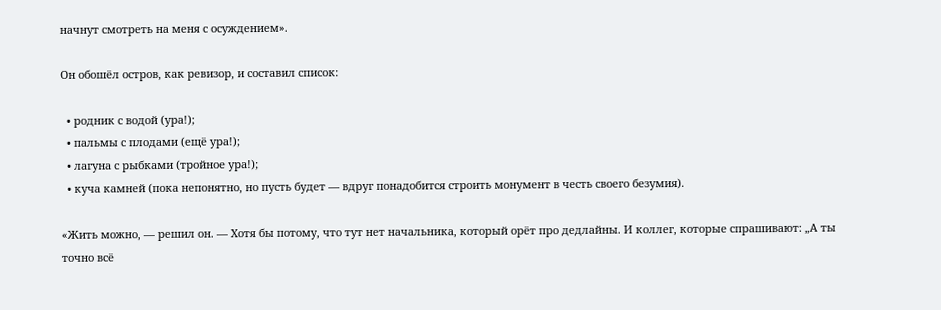начнут смотреть на меня с осуждением».

Он обошёл остров, как ревизор, и составил список:

  • родник с водой (ура!);
  • пальмы с плодами (ещё ура!);
  • лагуна с рыбками (тройное ура!);
  • куча камней (пока непонятно, но пусть будет — вдруг понадобится строить монумент в честь своего безумия).

«Жить можно, — решил он. — Хотя бы потому, что тут нет начальника, который орёт про дедлайны. И коллег, которые спрашивают: „А ты точно всё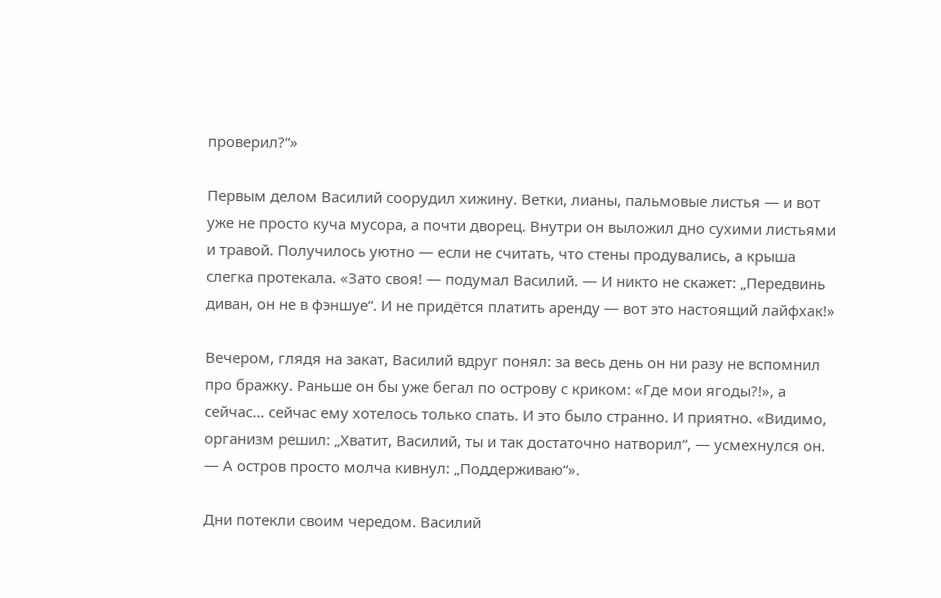проверил?“»

Первым делом Василий соорудил хижину. Ветки, лианы, пальмовые листья — и вот уже не просто куча мусора, а почти дворец. Внутри он выложил дно сухими листьями и травой. Получилось уютно — если не считать, что стены продувались, а крыша слегка протекала. «Зато своя! — подумал Василий. — И никто не скажет: „Передвинь диван, он не в фэншуе“. И не придётся платить аренду — вот это настоящий лайфхак!»

Вечером, глядя на закат, Василий вдруг понял: за весь день он ни разу не вспомнил про бражку. Раньше он бы уже бегал по острову с криком: «Где мои ягоды?!», а сейчас… сейчас ему хотелось только спать. И это было странно. И приятно. «Видимо, организм решил: „Хватит, Василий, ты и так достаточно натворил“, — усмехнулся он. — А остров просто молча кивнул: „Поддерживаю“».

Дни потекли своим чередом. Василий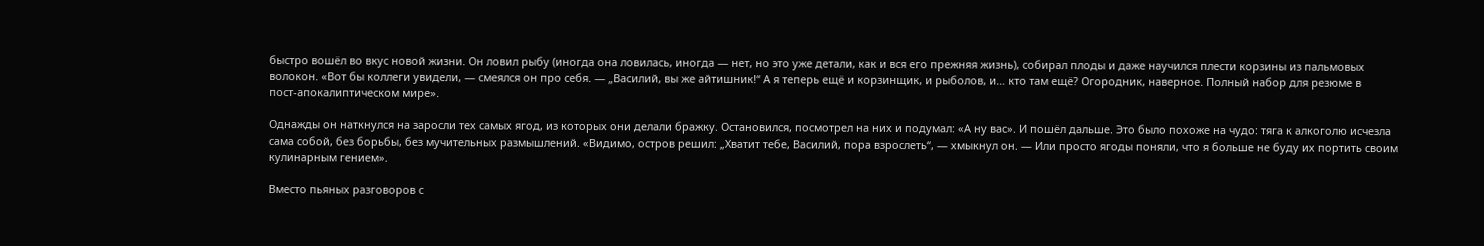быстро вошёл во вкус новой жизни. Он ловил рыбу (иногда она ловилась, иногда — нет, но это уже детали, как и вся его прежняя жизнь), собирал плоды и даже научился плести корзины из пальмовых волокон. «Вот бы коллеги увидели, — смеялся он про себя. — „Василий, вы же айтишник!“ А я теперь ещё и корзинщик, и рыболов, и… кто там ещё? Огородник, наверное. Полный набор для резюме в пост‑апокалиптическом мире».

Однажды он наткнулся на заросли тех самых ягод, из которых они делали бражку. Остановился, посмотрел на них и подумал: «А ну вас». И пошёл дальше. Это было похоже на чудо: тяга к алкоголю исчезла сама собой, без борьбы, без мучительных размышлений. «Видимо, остров решил: „Хватит тебе, Василий, пора взрослеть“, — хмыкнул он. — Или просто ягоды поняли, что я больше не буду их портить своим кулинарным гением».

Вместо пьяных разговоров с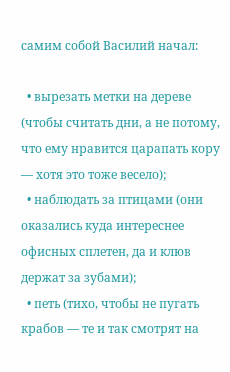самим собой Василий начал:

  • вырезать метки на дереве (чтобы считать дни, а не потому, что ему нравится царапать кору — хотя это тоже весело);
  • наблюдать за птицами (они оказались куда интереснее офисных сплетен, да и клюв держат за зубами);
  • петь (тихо, чтобы не пугать крабов — те и так смотрят на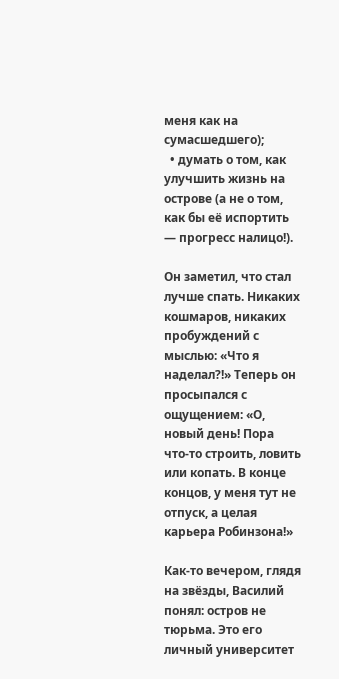меня как на сумасшедшего);
  • думать о том, как улучшить жизнь на острове (а не о том, как бы её испортить — прогресс налицо!).

Он заметил, что стал лучше спать. Никаких кошмаров, никаких пробуждений с мыслью: «Что я наделал?!» Теперь он просыпался с ощущением: «О, новый день! Пора что‑то строить, ловить или копать. В конце концов, у меня тут не отпуск, а целая карьера Робинзона!»

Как‑то вечером, глядя на звёзды, Василий понял: остров не тюрьма. Это его личный университет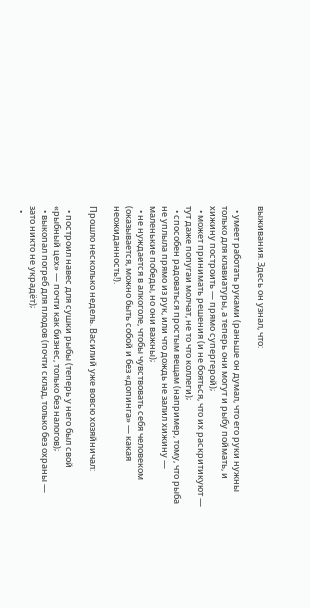выживания. Здесь он узнал, что:

  • умеет работать руками (раньше он думал, что его руки нужны только для клавиатуры, а теперь они могут и рыбу поймать, и хижину построить — прямо супергерой);
  • может принимать решения (и не бояться, что их раскритикуют — тут даже попугаи молчат, не то что коллеги);
  • способен радоваться простым вещам (например, тому, что рыба не уплыла прямо из рук, или что дождь не залил хижину — маленькие победы, но они важны);
  • не нуждается в алкоголе, чтобы чувствовать себя человеком (оказывается, можно быть собой и без «допинга» — какая неожиданность!).

Прошло несколько недель. Василий уже вовсю хозяйничал:

  • построил навес для сушки рыбы (теперь у него был свой «рыбный цех» — почти как бизнес, только без налогов);
  • выкопал погреб для плодов (почти склад, только без охраны — зато никто не украдёт);
  •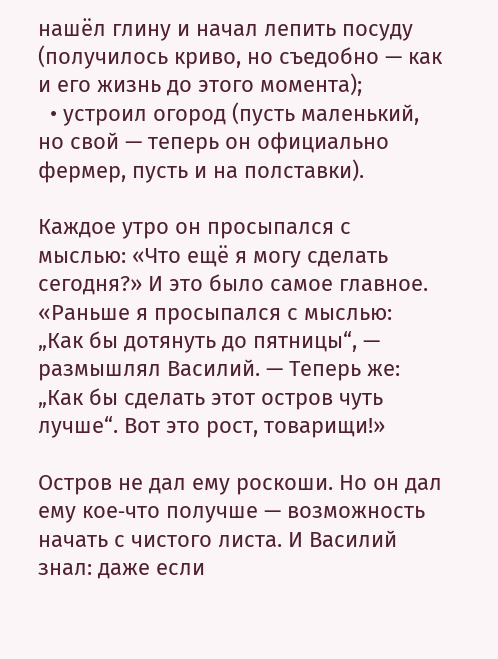нашёл глину и начал лепить посуду (получилось криво, но съедобно — как и его жизнь до этого момента);
  • устроил огород (пусть маленький, но свой — теперь он официально фермер, пусть и на полставки).

Каждое утро он просыпался с мыслью: «Что ещё я могу сделать сегодня?» И это было самое главное. «Раньше я просыпался с мыслью: „Как бы дотянуть до пятницы“, — размышлял Василий. — Теперь же: „Как бы сделать этот остров чуть лучше“. Вот это рост, товарищи!»

Остров не дал ему роскоши. Но он дал ему кое‑что получше — возможность начать с чистого листа. И Василий знал: даже если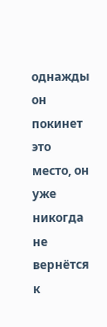однажды он покинет это место, он уже никогда не вернётся к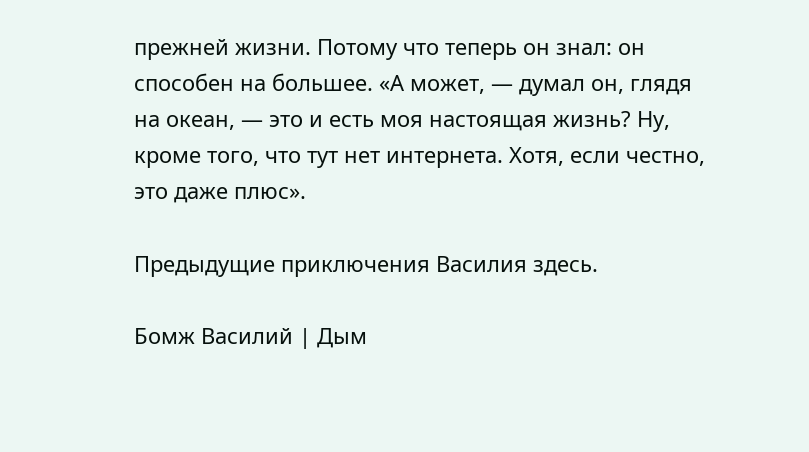прежней жизни. Потому что теперь он знал: он способен на большее. «А может, — думал он, глядя на океан, — это и есть моя настоящая жизнь? Ну, кроме того, что тут нет интернета. Хотя, если честно, это даже плюс».

Предыдущие приключения Василия здесь.

Бомж Василий | Дым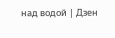над водой | Дзен